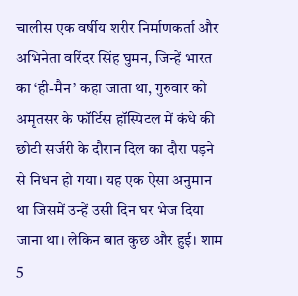चालीस एक वर्षीय शरीर निर्माणकर्ता और अभिनेता वरिंदर सिंह घुमन, जिन्हें भारत का ‘ही-मैन’ कहा जाता था, गुरुवार को अमृतसर के फॉर्टिस हॉस्पिटल में कंधे की छोटी सर्जरी के दौरान दिल का दौरा पड़ने से निधन हो गया। यह एक ऐसा अनुमान था जिसमें उन्हें उसी दिन घर भेज दिया जाना था। लेकिन बात कुछ और हुई। शाम 5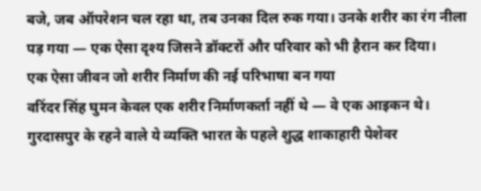बजे, जब ऑपरेशन चल रहा था, तब उनका दिल रुक गया। उनके शरीर का रंग नीला पड़ गया — एक ऐसा दृश्य जिसने डॉक्टरों और परिवार को भी हैरान कर दिया।
एक ऐसा जीवन जो शरीर निर्माण की नई परिभाषा बन गया
वरिंदर सिंह घुमन केवल एक शरीर निर्माणकर्ता नहीं थे — वे एक आइकन थे। गुरदासपुर के रहने वाले ये व्यक्ति भारत के पहले शुद्ध शाकाहारी पेशेवर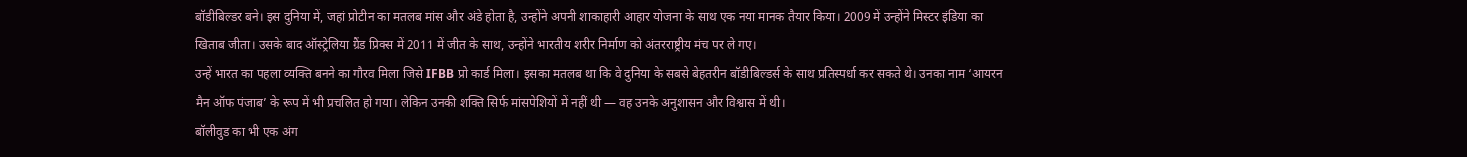बॉडीबिल्डर बने। इस दुनिया में, जहां प्रोटीन का मतलब मांस और अंडे होता है, उन्होंने अपनी शाकाहारी आहार योजना के साथ एक नया मानक तैयार किया। 2009 में उन्होंने मिस्टर इंडिया का खिताब जीता। उसके बाद ऑस्ट्रेलिया ग्रैंड प्रिक्स में 2011 में जीत के साथ, उन्होंने भारतीय शरीर निर्माण को अंतरराष्ट्रीय मंच पर ले गए।
उन्हें भारत का पहला व्यक्ति बनने का गौरव मिला जिसे IFBB प्रो कार्ड मिला। इसका मतलब था कि वे दुनिया के सबसे बेहतरीन बॉडीबिल्डर्स के साथ प्रतिस्पर्धा कर सकते थे। उनका नाम ‘आयरन मैन ऑफ पंजाब’ के रूप में भी प्रचलित हो गया। लेकिन उनकी शक्ति सिर्फ मांसपेशियों में नहीं थी — वह उनके अनुशासन और विश्वास में थी।
बॉलीवुड का भी एक अंग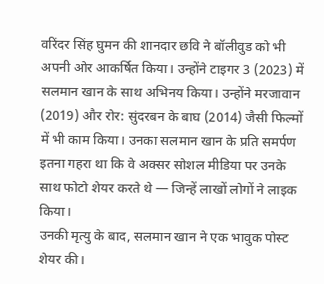वरिंदर सिंह घुमन की शानदार छवि ने बॉलीवुड को भी अपनी ओर आकर्षित किया। उन्होंने टाइगर 3 (2023) में सलमान खान के साथ अभिनय किया। उन्होंने मरजावान (2019) और रोर: सुंदरबन के बाघ (2014) जैसी फिल्मों में भी काम किया। उनका सलमान खान के प्रति समर्पण इतना गहरा था कि वे अक्सर सोशल मीडिया पर उनके साथ फोटो शेयर करते थे — जिन्हें लाखों लोगों ने लाइक किया।
उनकी मृत्यु के बाद, सलमान खान ने एक भावुक पोस्ट शेयर की।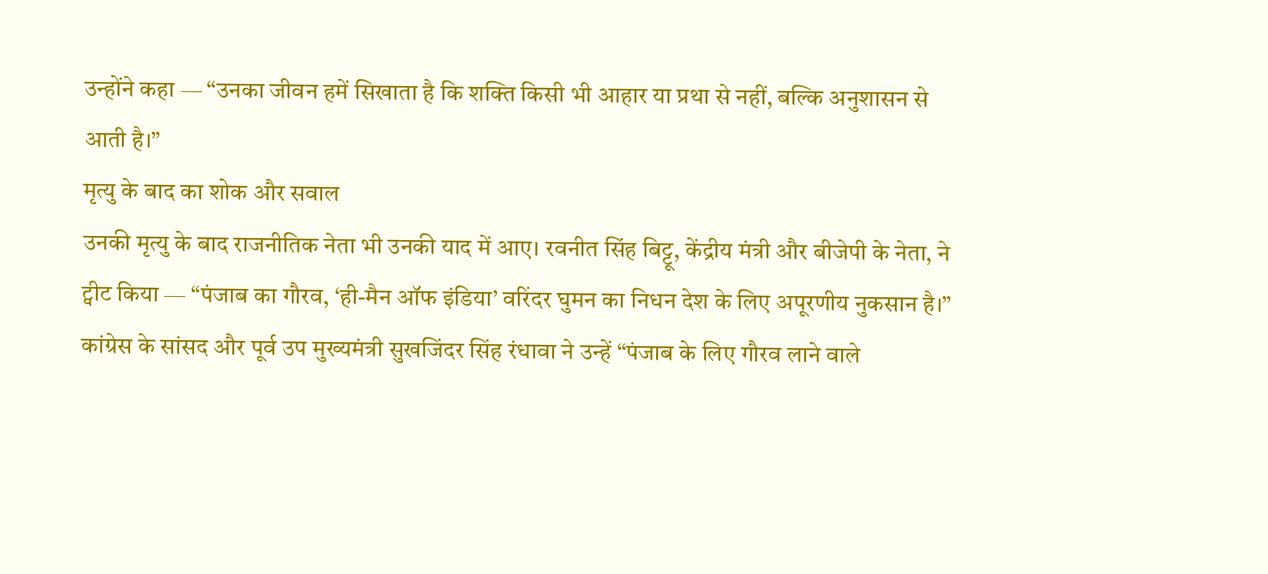उन्होंने कहा — “उनका जीवन हमें सिखाता है कि शक्ति किसी भी आहार या प्रथा से नहीं, बल्कि अनुशासन से आती है।”
मृत्यु के बाद का शोक और सवाल
उनकी मृत्यु के बाद राजनीतिक नेता भी उनकी याद में आए। रवनीत सिंह बिट्टू, केंद्रीय मंत्री और बीजेपी के नेता, ने ट्वीट किया — “पंजाब का गौरव, ‘ही-मैन ऑफ इंडिया’ वरिंदर घुमन का निधन देश के लिए अपूरणीय नुकसान है।”
कांग्रेस के सांसद और पूर्व उप मुख्यमंत्री सुखजिंदर सिंह रंधावा ने उन्हें “पंजाब के लिए गौरव लाने वाले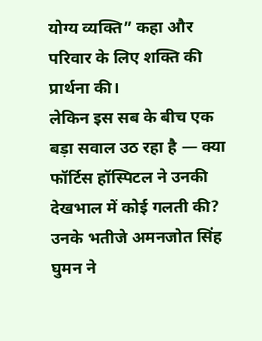योग्य व्यक्ति” कहा और परिवार के लिए शक्ति की प्रार्थना की।
लेकिन इस सब के बीच एक बड़ा सवाल उठ रहा है — क्या फॉर्टिस हॉस्पिटल ने उनकी देखभाल में कोई गलती की? उनके भतीजे अमनजोत सिंह घुमन ने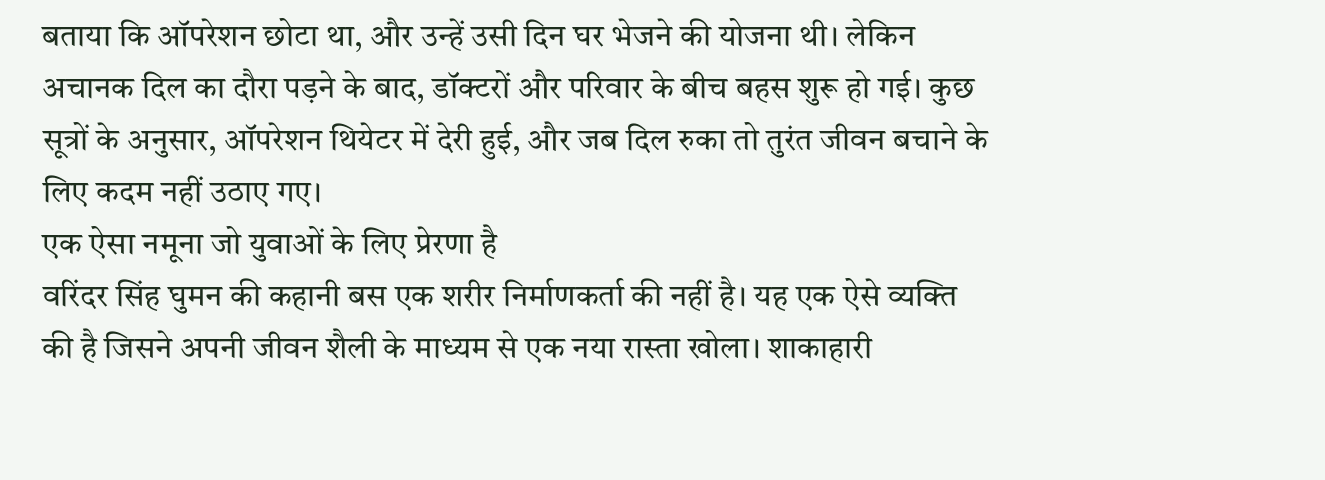बताया कि ऑपरेशन छोटा था, और उन्हें उसी दिन घर भेजने की योजना थी। लेकिन अचानक दिल का दौरा पड़ने के बाद, डॉक्टरों और परिवार के बीच बहस शुरू हो गई। कुछ सूत्रों के अनुसार, ऑपरेशन थियेटर में देरी हुई, और जब दिल रुका तो तुरंत जीवन बचाने के लिए कदम नहीं उठाए गए।
एक ऐसा नमूना जो युवाओं के लिए प्रेरणा है
वरिंदर सिंह घुमन की कहानी बस एक शरीर निर्माणकर्ता की नहीं है। यह एक ऐसे व्यक्ति की है जिसने अपनी जीवन शैली के माध्यम से एक नया रास्ता खोला। शाकाहारी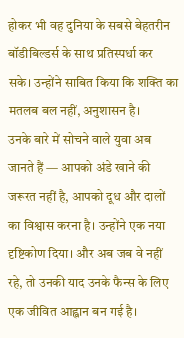होकर भी वह दुनिया के सबसे बेहतरीन बॉडीबिल्डर्स के साथ प्रतिस्पर्धा कर सके। उन्होंने साबित किया कि शक्ति का मतलब बल नहीं, अनुशासन है।
उनके बारे में सोचने वाले युवा अब जानते हैं — आपको अंडे खाने की जरूरत नहीं है, आपको दूध और दालों का विश्वास करना है। उन्होंने एक नया दृष्टिकोण दिया। और अब जब वे नहीं रहे, तो उनकी याद उनके फैन्स के लिए एक जीवित आह्वान बन गई है।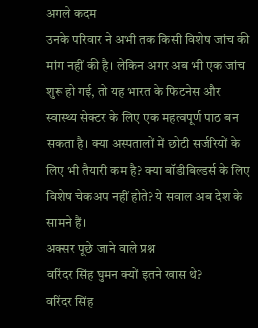अगले कदम
उनके परिवार ने अभी तक किसी विशेष जांच की मांग नहीं की है। लेकिन अगर अब भी एक जांच शुरू हो गई, तो यह भारत के फिटनेस और स्वास्थ्य सेक्टर के लिए एक महत्वपूर्ण पाठ बन सकता है। क्या अस्पतालों में छोटी सर्जरियों के लिए भी तैयारी कम है? क्या बॉडीबिल्डर्स के लिए विशेष चेकअप नहीं होते? ये सवाल अब देश के सामने हैं।
अक्सर पूछे जाने वाले प्रश्न
वरिंदर सिंह घुमन क्यों इतने खास थे?
वरिंदर सिंह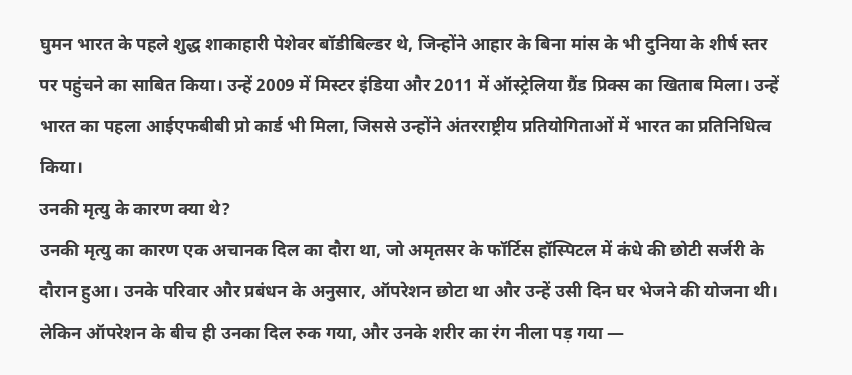घुमन भारत के पहले शुद्ध शाकाहारी पेशेवर बॉडीबिल्डर थे, जिन्होंने आहार के बिना मांस के भी दुनिया के शीर्ष स्तर पर पहुंचने का साबित किया। उन्हें 2009 में मिस्टर इंडिया और 2011 में ऑस्ट्रेलिया ग्रैंड प्रिक्स का खिताब मिला। उन्हें भारत का पहला आईएफबीबी प्रो कार्ड भी मिला, जिससे उन्होंने अंतरराष्ट्रीय प्रतियोगिताओं में भारत का प्रतिनिधित्व किया।
उनकी मृत्यु के कारण क्या थे?
उनकी मृत्यु का कारण एक अचानक दिल का दौरा था, जो अमृतसर के फॉर्टिस हॉस्पिटल में कंधे की छोटी सर्जरी के दौरान हुआ। उनके परिवार और प्रबंधन के अनुसार, ऑपरेशन छोटा था और उन्हें उसी दिन घर भेजने की योजना थी। लेकिन ऑपरेशन के बीच ही उनका दिल रुक गया, और उनके शरीर का रंग नीला पड़ गया —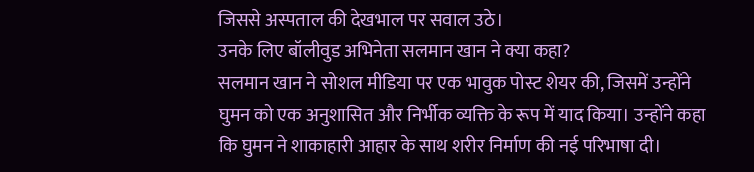जिससे अस्पताल की देखभाल पर सवाल उठे।
उनके लिए बॉलीवुड अभिनेता सलमान खान ने क्या कहा?
सलमान खान ने सोशल मीडिया पर एक भावुक पोस्ट शेयर की, जिसमें उन्होंने घुमन को एक अनुशासित और निर्भीक व्यक्ति के रूप में याद किया। उन्होंने कहा कि घुमन ने शाकाहारी आहार के साथ शरीर निर्माण की नई परिभाषा दी।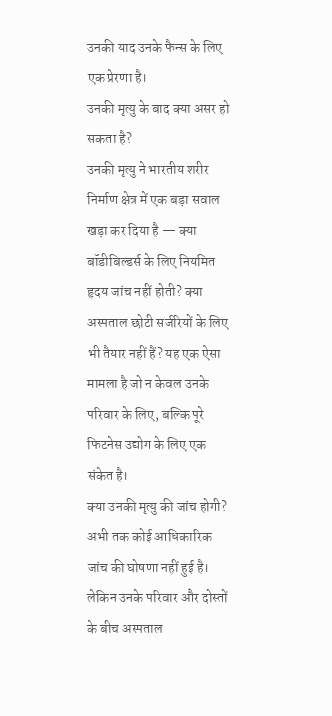उनकी याद उनके फैन्स के लिए एक प्रेरणा है।
उनकी मृत्यु के बाद क्या असर हो सकता है?
उनकी मृत्यु ने भारतीय शरीर निर्माण क्षेत्र में एक बड़ा सवाल खड़ा कर दिया है — क्या बॉडीबिल्डर्स के लिए नियमित हृदय जांच नहीं होती? क्या अस्पताल छोटी सर्जरियों के लिए भी तैयार नहीं हैं? यह एक ऐसा मामला है जो न केवल उनके परिवार के लिए, बल्कि पूरे फिटनेस उद्योग के लिए एक संकेत है।
क्या उनकी मृत्यु की जांच होगी?
अभी तक कोई आधिकारिक जांच की घोषणा नहीं हुई है। लेकिन उनके परिवार और दोस्तों के बीच अस्पताल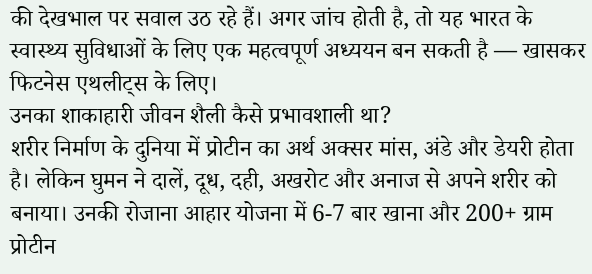की देखभाल पर सवाल उठ रहे हैं। अगर जांच होती है, तो यह भारत के स्वास्थ्य सुविधाओं के लिए एक महत्वपूर्ण अध्ययन बन सकती है — खासकर फिटनेस एथलीट्स के लिए।
उनका शाकाहारी जीवन शैली कैसे प्रभावशाली था?
शरीर निर्माण के दुनिया में प्रोटीन का अर्थ अक्सर मांस, अंडे और डेयरी होता है। लेकिन घुमन ने दालें, दूध, दही, अखरोट और अनाज से अपने शरीर को बनाया। उनकी रोजाना आहार योजना में 6-7 बार खाना और 200+ ग्राम प्रोटीन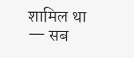शामिल था — सब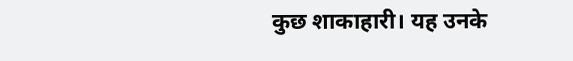कुछ शाकाहारी। यह उनके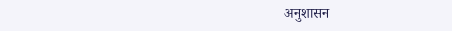अनुशासन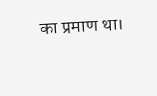का प्रमाण था।